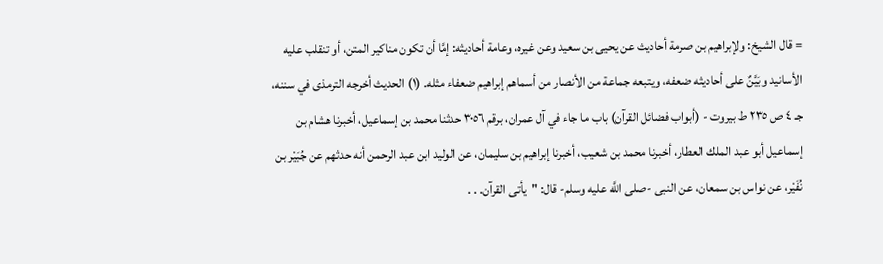= قال الشيخ: ولإبراهيم بن صرمة أحاديث عن يحيى بن سعيد وعن غيره، وعامة أحاديثه: إمَّا أن تكون مناكير المتن، أو تنقلب عليه الأسانيد وبَيَّنٌ على أحاديثه ضعفه، ويتبعه جماعة من الأنصار من أسماهم إبراهيم ضعفاء مثله. (١) الحديث أخرجه الترمذى في سننه، جـ ٤ ص ٢٣٥ ط بيروت - (أبواب فضائل القرآن) باب ما جاء في آل عمران، برقم ٣٠٥٦ حدثنا محمد بن إسماعيل، أخبرنا هشام بن إسماعيل أبو عبد الملك العطار، أخبرنا محمد بن شعيب، أخبرنا إبراهيم بن سليمان، عن الوليد ابن عبد الرحمن أنه حدثهم عن جُبَيْر بن نُفَيْر، عن نواس بن سمعان، عن النبى -صلى اللَّه عليه وسلم- قال: "يأتى القرآن. . .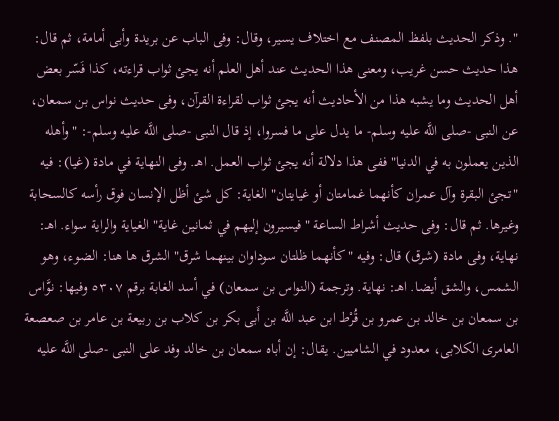". وذكر الحديث بلفظ المصنف مع اختلاف يسير، وقال: وفى الباب عن بريدة وأبى أمامة، ثم قال: هذا حديث حسن غريب، ومعنى هذا الحديث عند أهل العلم أنه يجئ ثواب قراءته، كذا فَسّر بعض أهل الحديث وما يشبه هذا من الأحاديث أنه يجئ ثواب لقراءة القرآن، وفى حديث نواس بن سمعان، عن النبى -صلى اللَّه عليه وسلم- ما يدل على ما فسروا، إذ قال النبى -صلى اللَّه عليه وسلم-: "وأهله الذين يعملون به في الدنيا" ففى هذا دلالة أنه يجئ ثواب العمل. اهـ. وفى النهاية في مادة (غيا): فيه "تجئ البقرة وآل عمران كأنهما غمامتان أو غيايتان" الغاية: كل شئ أظل الإنسان فوق رأسه كالسحابة وغيرها. ثم قال: وفى حديث أشراط الساعة "فيسيرون إليهم في ثمانين غاية" الغياية والراية سواء. اهـ: نهاية، وفى مادة (شرق) قال: وفيه "كأنهما ظلتان سوداوان بينهما شرق" الشرق ها هنا: الضوء، وهو الشمس، والشق أيضا. اهـ: نهاية. وترجمة (النواس بن سمعان) في أسد الغابة برقم ٥٣٠٧ وفيها: نوَّاس بن سمعان بن خالد بن عمرو بن قُرْط ابن عبد اللَّه بن أَبى بكر بن كلاب بن ربيعة بن عامر بن صعصعة العامرى الكلابى، معدود في الشاميين. يقال: إن أباه سمعان بن خالد وفد على النبى -صلى اللَّه عليه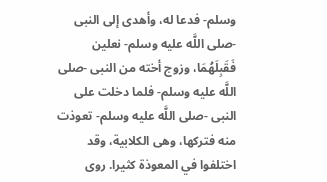وسلم- فدعا له، وأهدى إلى النبى -صلى اللَّه عليه وسلم- نعلين فَقَبِلَهُمَا، وزوج أخته من النبى -صلى اللَّه عليه وسلم- فلما دخلت على النبى -صلى اللَّه عليه وسلم- تعوذت منه فتركها، وهى الكلابية، وقد اختلفوا في المعوذة كثيرا. روى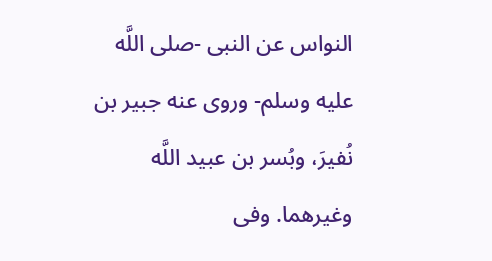النواس عن النبى -صلى اللَّه عليه وسلم- وروى عنه جبير بن نُفيرَ، وبُسر بن عبيد اللَّه وغيرهما. وفى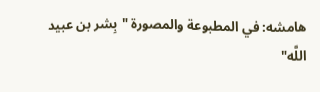هامشه: في المطبوعة والمصورة "بِشر بن عبيد اللَّه"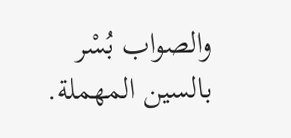والصواب بُسْر بالسين المهملة.